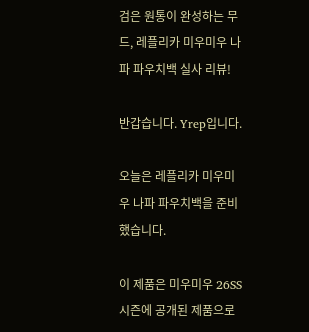검은 원통이 완성하는 무드, 레플리카 미우미우 나파 파우치백 실사 리뷰!

반갑습니다. Yrep입니다.

오늘은 레플리카 미우미우 나파 파우치백을 준비했습니다.

이 제품은 미우미우 26SS 시즌에 공개된 제품으로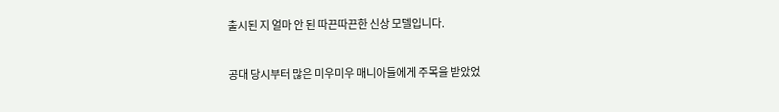출시된 지 얼마 안 된 따끈따끈한 신상 모델입니다.

공대 당시부터 많은 미우미우 매니아들에게 주목을 받았었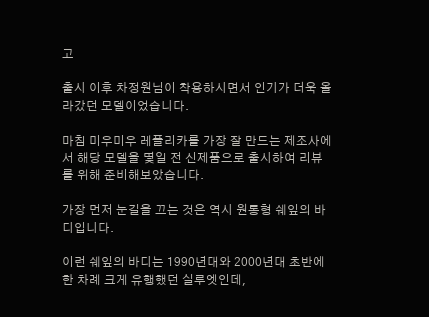고

출시 이후 차정원님이 착용하시면서 인기가 더욱 올라갔던 모델이었습니다.

마침 미우미우 레플리카를 가장 잘 만드는 제조사에서 해당 모델을 몇일 전 신제품으로 출시하여 리뷰를 위해 준비해보았습니다.

가장 먼저 눈길을 끄는 것은 역시 원통형 쉐잎의 바디입니다.

이런 쉐잎의 바디는 1990년대와 2000년대 초반에 한 차례 크게 유행했던 실루엣인데,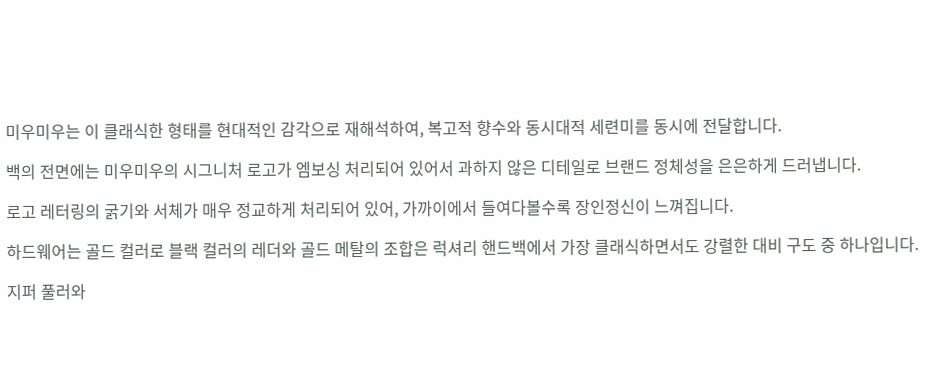미우미우는 이 클래식한 형태를 현대적인 감각으로 재해석하여, 복고적 향수와 동시대적 세련미를 동시에 전달합니다.

백의 전면에는 미우미우의 시그니처 로고가 엠보싱 처리되어 있어서 과하지 않은 디테일로 브랜드 정체성을 은은하게 드러냅니다.

로고 레터링의 굵기와 서체가 매우 정교하게 처리되어 있어, 가까이에서 들여다볼수록 장인정신이 느껴집니다.

하드웨어는 골드 컬러로 블랙 컬러의 레더와 골드 메탈의 조합은 럭셔리 핸드백에서 가장 클래식하면서도 강렬한 대비 구도 중 하나입니다.

지퍼 풀러와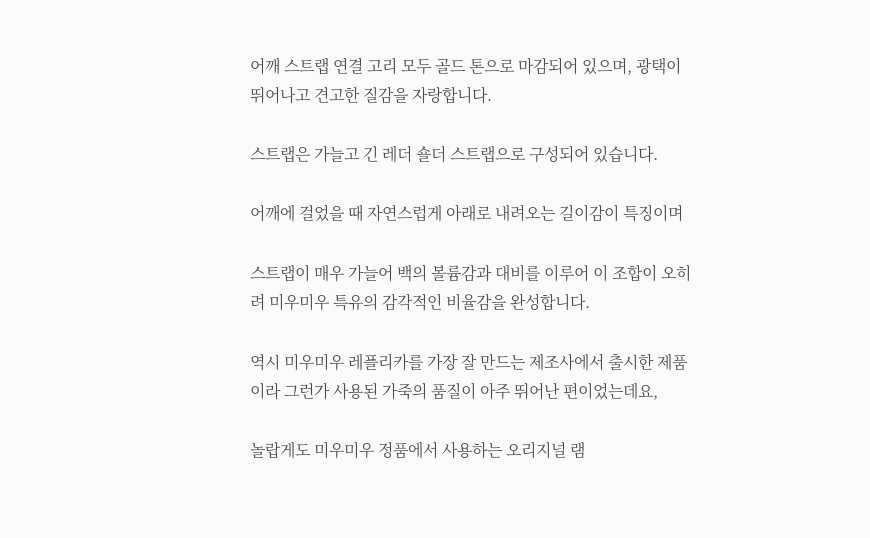어깨 스트랩 연결 고리 모두 골드 톤으로 마감되어 있으며, 광택이 뛰어나고 견고한 질감을 자랑합니다.

스트랩은 가늘고 긴 레더 숄더 스트랩으로 구성되어 있습니다.

어깨에 걸었을 때 자연스럽게 아래로 내려오는 길이감이 특징이며

스트랩이 매우 가늘어 백의 볼륨감과 대비를 이루어 이 조합이 오히려 미우미우 특유의 감각적인 비율감을 완성합니다.

역시 미우미우 레플리카를 가장 잘 만드는 제조사에서 출시한 제품이라 그런가 사용된 가죽의 품질이 아주 뛰어난 편이었는데요,

놀랍게도 미우미우 정품에서 사용하는 오리지널 램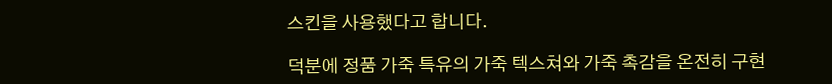스킨을 사용했다고 합니다.

덕분에 정품 가죽 특유의 가죽 텍스쳐와 가죽 촉감을 온전히 구현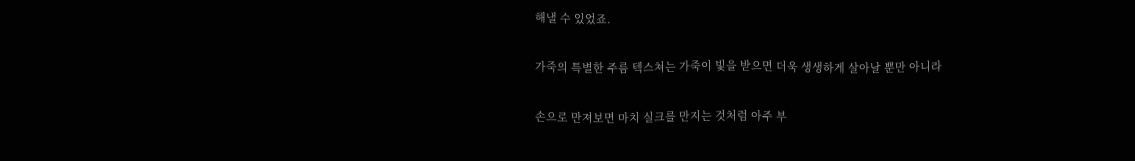해낼 수 있었죠.

가죽의 특별한 주름 텍스쳐는 가죽이 빛을 받으면 더욱 생생하게 살아날 뿐만 아니라

손으로 만져보면 마치 실크를 만지는 것처럼 아주 부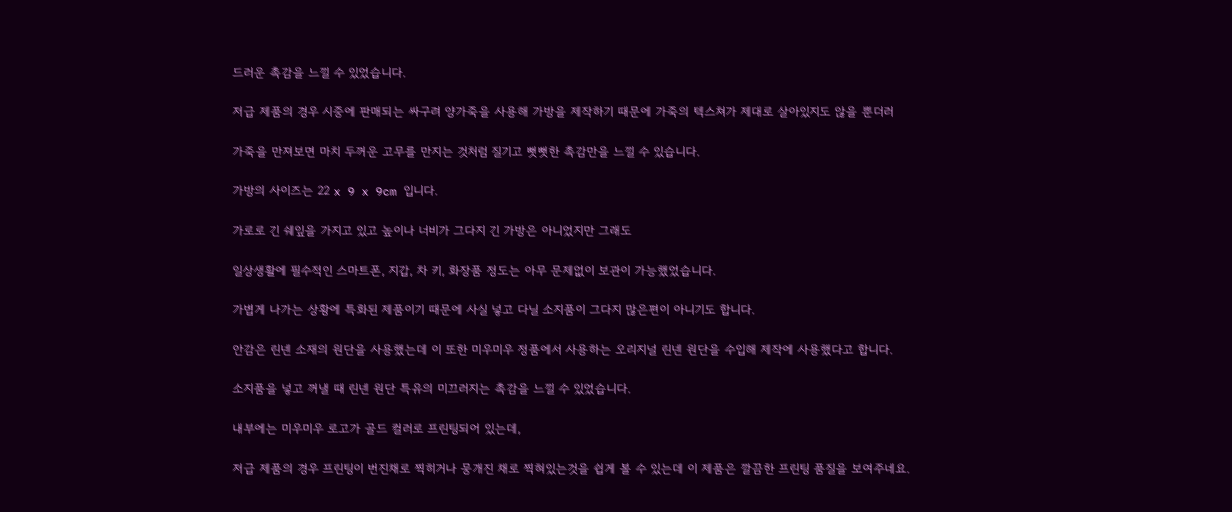드러운 촉감을 느낄 수 있었습니다.

저급 제품의 경우 시중에 판매되는 싸구려 양가죽을 사용해 가방을 제작하기 때문에 가죽의 텍스쳐가 제대로 살아있지도 않을 뿐더러

가죽을 만져보면 마치 두꺼운 고무를 만지는 것처럼 질기고 뻣뻣한 촉감만을 느낄 수 있습니다.

가방의 사이즈는 22 x 9 x 9cm 입니다.

가로로 긴 쉐잎을 가지고 있고 높이나 너비가 그다지 긴 가방은 아니었지만 그래도

일상생활에 필수적인 스마트폰, 지갑, 차 키, 화장품 정도는 아무 문제없이 보관이 가능했었습니다.

가볍게 나가는 상황에 특화된 제품이기 때문에 사실 넣고 다닐 소지품이 그다지 많은편이 아니기도 합니다.

안감은 린넨 소재의 원단을 사용했는데 이 또한 미우미우 정품에서 사용하는 오리지널 린넨 원단을 수입해 제작에 사용했다고 합니다.

소지품을 넣고 꺼낼 때 린넨 원단 특유의 미끄러지는 촉감을 느낄 수 있었습니다.

내부에는 미우미우 로고가 골드 컬러로 프린팅되어 있는데,

저급 제품의 경우 프린팅이 번진채로 찍히거나 뭉개진 채로 찍혀있는것을 쉽게 볼 수 있는데 이 제품은 깔끔한 프린팅 품질을 보여주네요.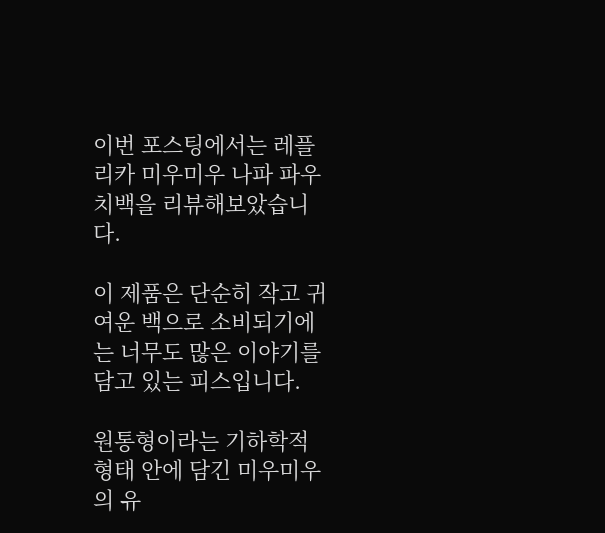이번 포스팅에서는 레플리카 미우미우 나파 파우치백을 리뷰해보았습니다.

이 제품은 단순히 작고 귀여운 백으로 소비되기에는 너무도 많은 이야기를 담고 있는 피스입니다.

원통형이라는 기하학적 형태 안에 담긴 미우미우의 유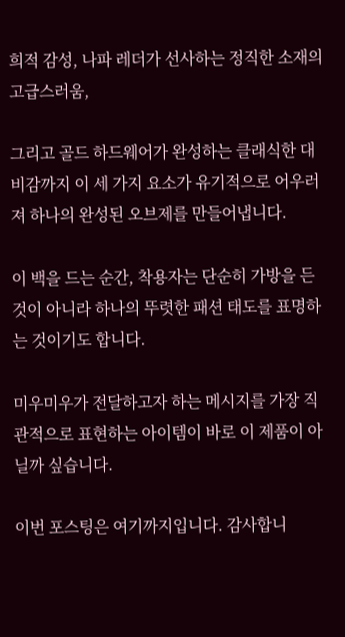희적 감성, 나파 레더가 선사하는 정직한 소재의 고급스러움,

그리고 골드 하드웨어가 완성하는 클래식한 대비감까지 이 세 가지 요소가 유기적으로 어우러져 하나의 완성된 오브제를 만들어냅니다.

이 백을 드는 순간, 착용자는 단순히 가방을 든 것이 아니라 하나의 뚜렷한 패션 태도를 표명하는 것이기도 합니다.

미우미우가 전달하고자 하는 메시지를 가장 직관적으로 표현하는 아이템이 바로 이 제품이 아닐까 싶습니다.

이번 포스팅은 여기까지입니다. 감사합니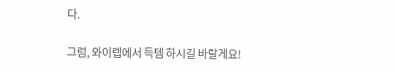다.

그럼, 와이렙에서 득템 하시길 바랄게요!